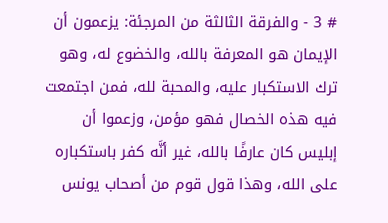# 3 - والفرقة الثالثة من المرجئة: يزعمون أن الإيمان هو المعرفة بالله، والخضوع له، وهو ترك الاستكبار عليه، والمحبة لله، فمن اجتمعت فيه هذه الخصال فهو مؤمن، وزعموا أن إبليس كان عارفًا بالله، غير أنَّه كفر باستكباره على الله، وهذا قول قوم من أصحاب يونس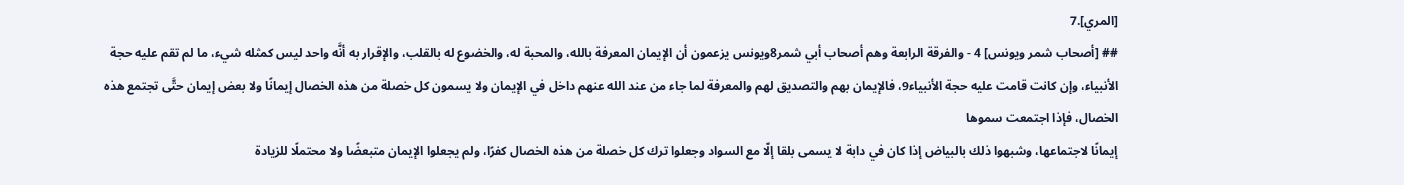[المري].7
## [أصحاب شمر ويونس] 4 - والفرقة الرابعة وهم أصحاب أبي شمر8ويونس يزعمون أن الإيمان المعرفة بالله، والمحبة له، والخضوع له بالقلب، والإقرار به أنَّه واحد ليس كمثله شيء، ما لم تقم عليه حجة الأنبياء، وإن كانت قامت عليه حجة الأنبياء9، فالإيمان بهم والتصديق لهم والمعرفة لما جاء من عند الله عنهم داخل في الإيمان ولا يسمون كل خصلة من هذه الخصال إيمانًا ولا بعض إيمان حتَّى تجتمع هذه الخصال، فإذا اجتمعت سموها
إيمانًا لاجتماعها، وشبهوا ذلك بالبياض إذا كان في دابة لا يسمى بلقا إلّا مع السواد وجعلوا ترك كل خصلة من هذه الخصال كفرًا، ولم يجعلوا الإيمان متبعضًا ولا محتملًا للزيادة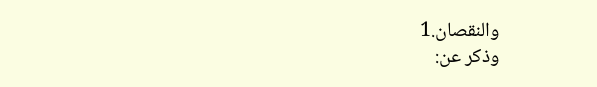والنقصان.1
وذكر عن: